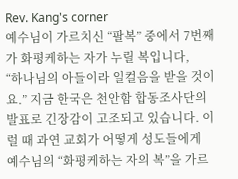Rev. Kang's corner
예수님이 가르치신 “팔복” 중에서 7번째가 화평케하는 자가 누릴 복입니다,
“하나님의 아들이라 일컬음을 받을 것이요.” 지금 한국은 천안함 합동조사단의 발표로 긴장감이 고조되고 있습니다. 이럴 때 과연 교회가 어떻게 성도들에게 예수님의 “화평케하는 자의 복”을 가르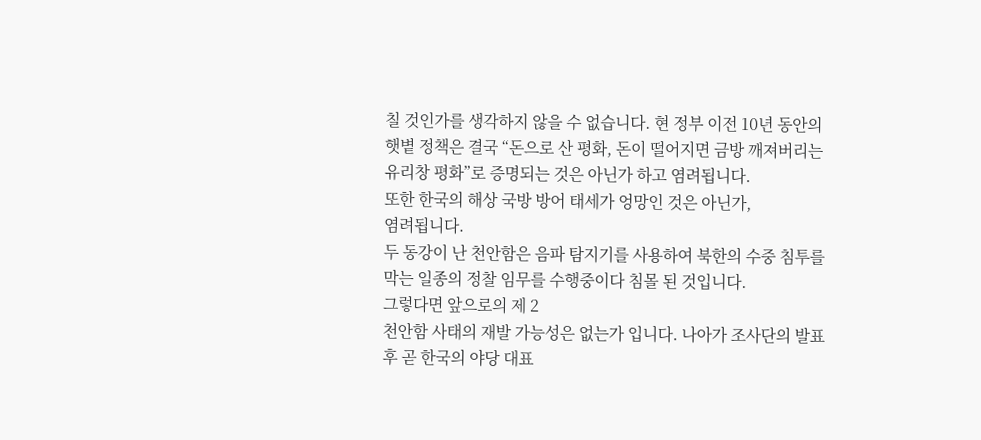칠 것인가를 생각하지 않을 수 없습니다. 현 정부 이전 10년 동안의 햇볕 정책은 결국 “돈으로 산 평화, 돈이 떨어지면 금방 깨져버리는 유리창 평화”로 증명되는 것은 아닌가 하고 염려됩니다.
또한 한국의 해상 국방 방어 태세가 엉망인 것은 아닌가,
염려됩니다.
두 동강이 난 천안함은 음파 탐지기를 사용하여 북한의 수중 침투를 막는 일종의 정찰 임무를 수행중이다 침몰 된 것입니다.
그렇다면 앞으로의 제 2
천안함 사태의 재발 가능성은 없는가 입니다. 나아가 조사단의 발표 후 곧 한국의 야당 대표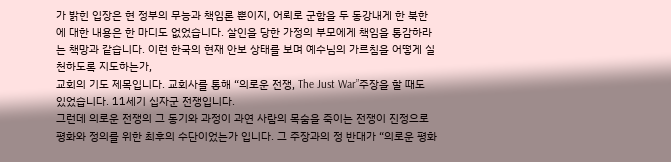가 밝힌 입장은 현 정부의 무능과 책임론 뿐이지, 어뢰로 군함을 두 동강내게 한 북한에 대한 내용은 한 마디도 없었습니다. 살인을 당한 가정의 부모에게 책임을 통감하라는 책망과 같습니다. 이런 한국의 현재 안보 상태를 보며 예수님의 가르침을 어떻게 실천하도록 지도하는가,
교회의 기도 제목입니다. 교회사를 통해 “의로운 전쟁, The Just War”주장을 할 때도 있었습니다. 11세기 십자군 전쟁입니다.
그런데 의로운 전쟁의 그 동기와 과정이 과연 사람의 목숨을 죽이는 전쟁이 진정으로 평화와 정의를 위한 최후의 수단이었는가 입니다. 그 주장과의 정 반대가 “의로운 평화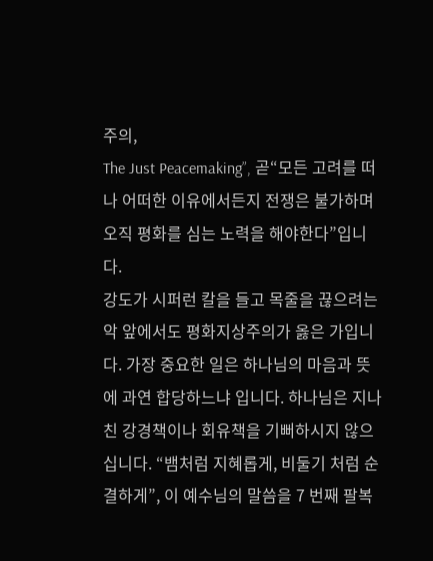주의,
The Just Peacemaking”, 곧“모든 고려를 떠나 어떠한 이유에서든지 전쟁은 불가하며 오직 평화를 심는 노력을 해야한다”입니다.
강도가 시퍼런 칼을 들고 목줄을 끊으려는 악 앞에서도 평화지상주의가 옳은 가입니다. 가장 중요한 일은 하나님의 마음과 뜻에 과연 합당하느냐 입니다. 하나님은 지나친 강경책이나 회유책을 기뻐하시지 않으십니다. “뱀처럼 지혜롭게, 비둘기 처럼 순결하게”, 이 예수님의 말씀을 7 번째 팔복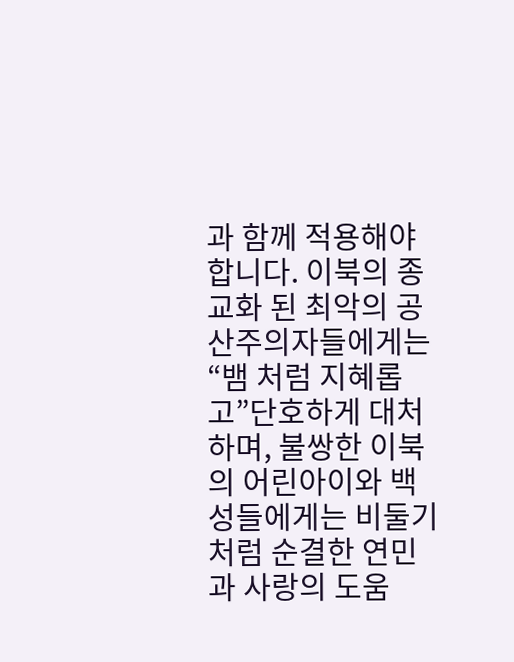과 함께 적용해야합니다. 이북의 종교화 된 최악의 공산주의자들에게는“뱀 처럼 지혜롭고”단호하게 대처하며, 불쌍한 이북의 어린아이와 백성들에게는 비둘기 처럼 순결한 연민과 사랑의 도움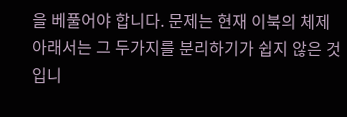을 베풀어야 합니다. 문제는 현재 이북의 체제 아래서는 그 두가지를 분리하기가 쉽지 않은 것입니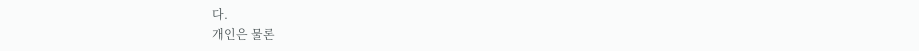다.
개인은 물론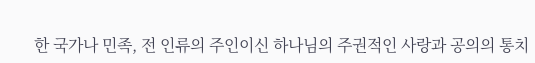한 국가나 민족, 전 인류의 주인이신 하나님의 주권적인 사랑과 공의의 통치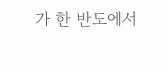가 한 반도에서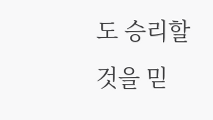도 승리할 것을 믿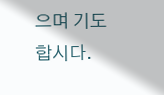으며 기도합시다.